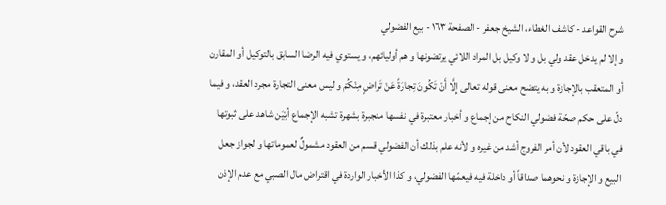شرح القواعد - كاشف الغطاء، الشيخ جعفر - الصفحة ١٦٣ - بيع الفضولي
و إلا لم يدخل عقد ولي بل و لا وكيل بل المراد اللائي يرتضونها و هم أوليائهم، و يستوي فيه الرضا السابق بالتوكيل أو المقارن أو المتعقب بالإجازة و به يتضح معنى قوله تعالى إِلَّا أَنْ تَكُونَ تِجارَةً عَنْ تَراضٍ مِنْكُمْ و ليس معنى التجارة مجرد العقد، و فيما دلّ على حكم صحّة فضولي النكاح من إجماع و أخبار معتبرة في نفسها منجبرة بشهرة تشبه الإجماع أبْيَن شاهد على ثبوتها في باقي العقود لأن أمر الفروج أشد من غيره و لأنه علم بذلك أن الفضولي قسم من العقود مشمولٌ لعموماتها و لجواز جعل البيع و الإجازة و نحوهما صداقاً أو داخلة فيه فيعمّها الفضولي، و كذا الأخبار الواردة في اقتراض مال الصبي مع عدم الإذن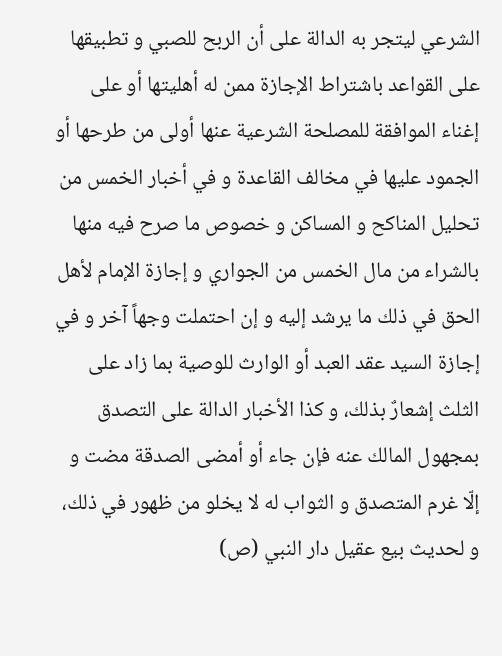الشرعي ليتجر به الدالة على أن الربح للصبي و تطبيقها على القواعد باشتراط الإجازة ممن له أهليتها أو على إغناء الموافقة للمصلحة الشرعية عنها أولى من طرحها أو الجمود عليها في مخالف القاعدة و في أخبار الخمس من تحليل المناكح و المساكن و خصوص ما صرح فيه منها بالشراء من مال الخمس من الجواري و إجازة الإمام لأهل الحق في ذلك ما يرشد إليه و إن احتملت وجهاً آخر و في إجازة السيد عقد العبد أو الوارث للوصية بما زاد على الثلث إشعارٌ بذلك، و كذا الأخبار الدالة على التصدق بمجهول المالك عنه فإن جاء أو أمضى الصدقة مضت و إلّا غرم المتصدق و الثواب له لا يخلو من ظهور في ذلك، و لحديث بيع عقيل دار النبي (ص)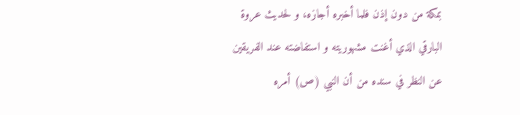بمكة من دون إذن فلما أخبره أجازه، و لحديث عروة البارقي الذي أغنت مشهوريته و استفاضته عند الفريقين عن النظر في سنده من أن النبي (ص) أمره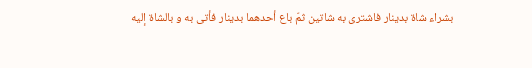بشراء شاة بدينار فاشترى به شاتين ثمّ باع أحدهما بدينار فأتى به و بالشاة إليه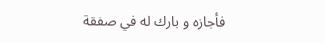فأجازه و بارك له في صفقة